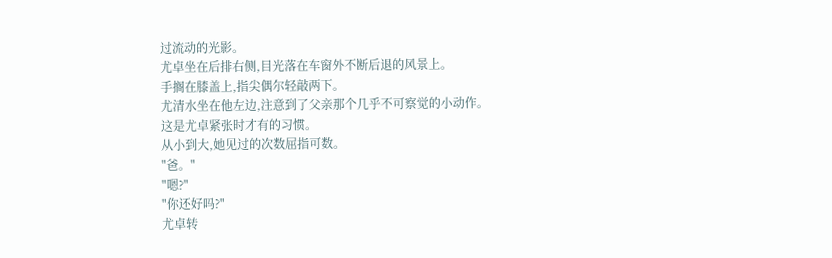过流动的光影。
尤卓坐在后排右侧,目光落在车窗外不断后退的风景上。
手搁在膝盖上,指尖偶尔轻敲两下。
尤清水坐在他左边,注意到了父亲那个几乎不可察觉的小动作。
这是尤卓紧张时才有的习惯。
从小到大,她见过的次数屈指可数。
"爸。"
"嗯?"
"你还好吗?"
尤卓转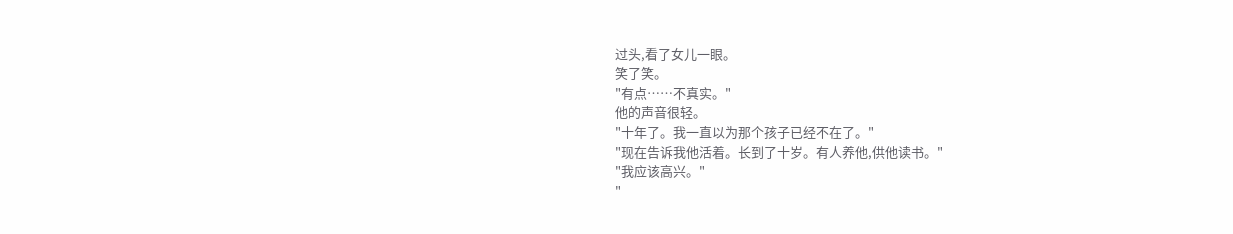过头,看了女儿一眼。
笑了笑。
"有点……不真实。"
他的声音很轻。
"十年了。我一直以为那个孩子已经不在了。"
"现在告诉我他活着。长到了十岁。有人养他,供他读书。"
"我应该高兴。"
"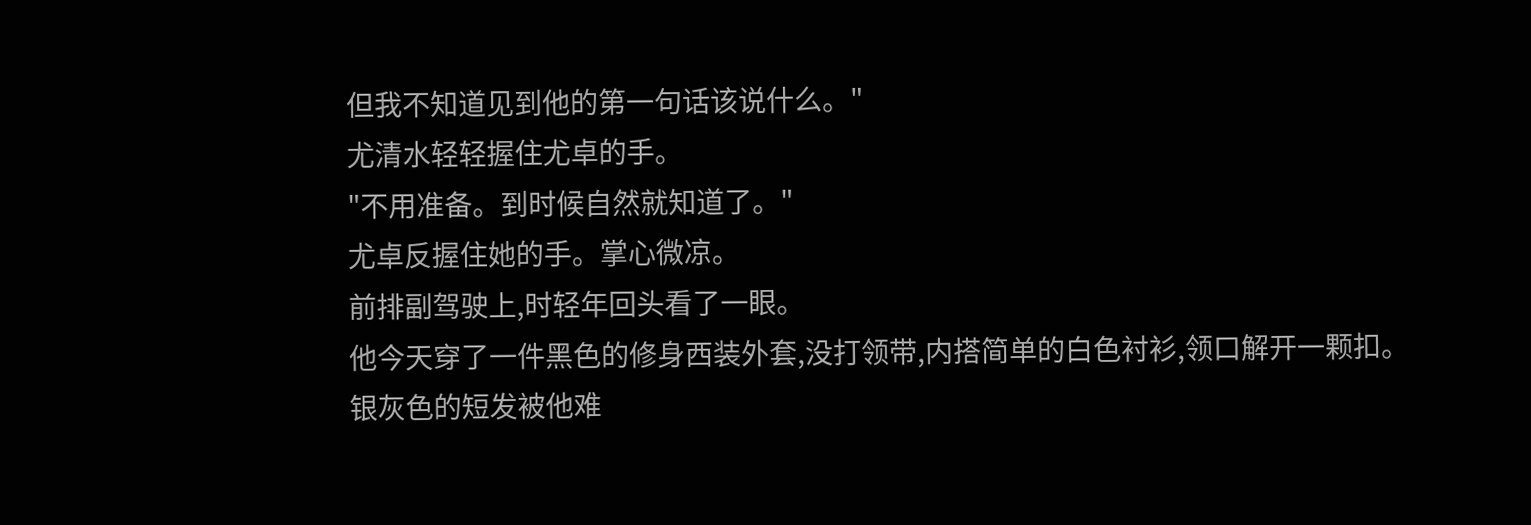但我不知道见到他的第一句话该说什么。"
尤清水轻轻握住尤卓的手。
"不用准备。到时候自然就知道了。"
尤卓反握住她的手。掌心微凉。
前排副驾驶上,时轻年回头看了一眼。
他今天穿了一件黑色的修身西装外套,没打领带,内搭简单的白色衬衫,领口解开一颗扣。
银灰色的短发被他难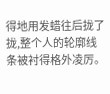得地用发蜡往后拢了拢,整个人的轮廓线条被衬得格外凌厉。